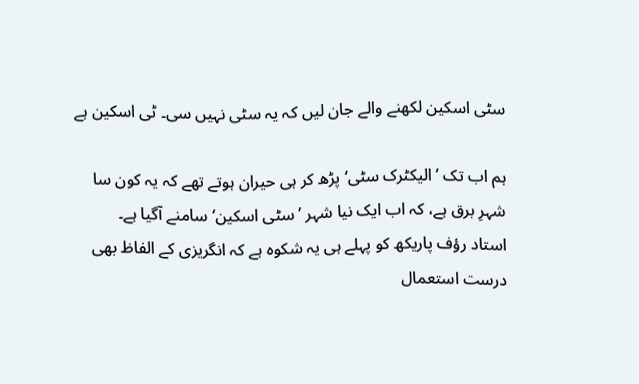سٹی اسکین لکھنے والے جان لیں کہ یہ سٹی نہیں سی۔ ٹی اسکین ہے

ہم اب تک ’الیکٹرک سٹی‘ پڑھ کر ہی حیران ہوتے تھے کہ یہ کون سا شہرِ برق ہے، کہ اب ایک نیا شہر ’سٹی اسکین‘ سامنے آگیا ہے۔
استاد رؤف پاریکھ کو پہلے ہی یہ شکوہ ہے کہ انگریزی کے الفاظ بھی درست استعمال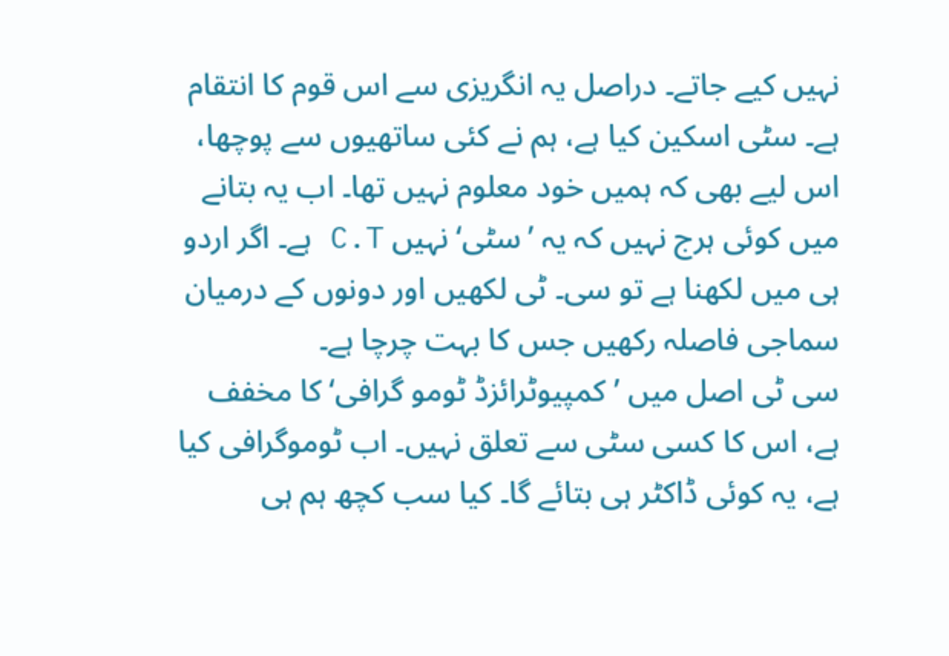نہیں کیے جاتے۔ دراصل یہ انگریزی سے اس قوم کا انتقام ہے۔ سٹی اسکین کیا ہے، ہم نے کئی ساتھیوں سے پوچھا، اس لیے بھی کہ ہمیں خود معلوم نہیں تھا۔ اب یہ بتانے میں کوئی ہرج نہیں کہ یہ ’سٹی‘ نہیں C.T ہے۔ اگر اردو ہی میں لکھنا ہے تو سی۔ ٹی لکھیں اور دونوں کے درمیان سماجی فاصلہ رکھیں جس کا بہت چرچا ہے۔
سی ٹی اصل میں ’کمپیوٹرائزڈ ٹومو گرافی‘ کا مخفف ہے، اس کا کسی سٹی سے تعلق نہیں۔ اب ٹوموگرافی کیا ہے، یہ کوئی ڈاکٹر ہی بتائے گا۔ کیا سب کچھ ہم ہی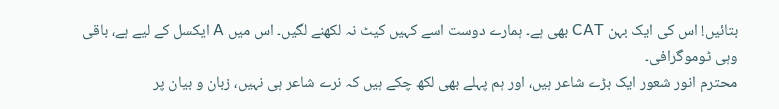بتائیں! اس کی ایک بہن CAT بھی ہے۔ ہمارے دوست اسے کہیں کیٹ نہ لکھنے لگیں۔ اس میں A ایکسل کے لیے ہے، باقی وہی ٹوموگرافی۔
محترم انور شعور ایک بڑے شاعر ہیں، اور ہم پہلے بھی لکھ چکے ہیں کہ نرے شاعر ہی نہیں، زبان و بیان پر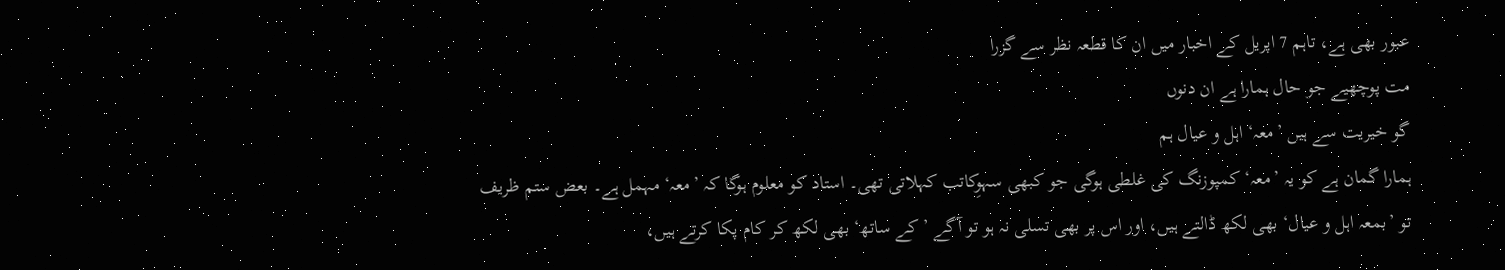عبور بھی ہے، تاہم 7 اپریل کے اخبار میں ان کا قطعہ نظر سے گزرا
مت پوچھیے جو حال ہمارا ہے ان دنوں
گو خیریت سے ہیں ’معہ‘ اہل و عیال ہم
ہمارا گمان ہے کو یہ ’معہ‘ کمپوزنگ کی غلطی ہوگی جو کبھی سہوِکاتب کہلاتی تھی۔ استاد کو معلوم ہوگا کہ ’معہ‘ مہمل ہے۔ بعض ستم ظریف تو ’بمعہ اہل و عیال‘ بھی لکھ ڈالتے ہیں، اور اس پر بھی تسلی نہ ہو تو آگے ’کے ساتھ‘ بھی لکھ کر کام پکا کرتے ہیں،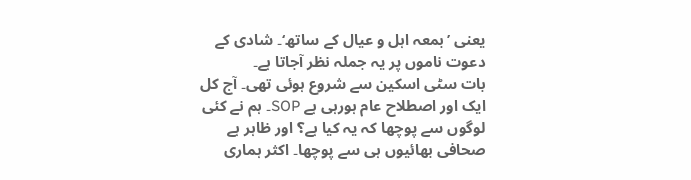یعنی ’بمعہ اہل و عیال کے ساتھ‘۔ شادی کے دعوت ناموں پر یہ جملہ نظر آجاتا ہے۔
بات سٹی اسکین سے شروع ہوئی تھی۔ آج کل ایک اور اصطلاح عام ہورہی ہے SOP۔ ہم نے کئی لوگوں سے پوچھا کہ یہ کیا ہے؟ اور ظاہر ہے صحافی بھائیوں ہی سے پوچھا۔ اکثر ہماری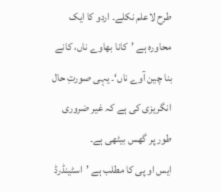طرح لاعلم نکلے۔ اردو کا ایک محاورہ ہے ’کانا بھاوے ناں، کانے بنا چین آوے ناں‘۔ یہی صورتِ حال انگریزی کی ہے کہ غیر ضروری طور پر گھس بیٹھی ہے۔
ایس او پی کا مطلب ہے ’اسٹینڈرڈ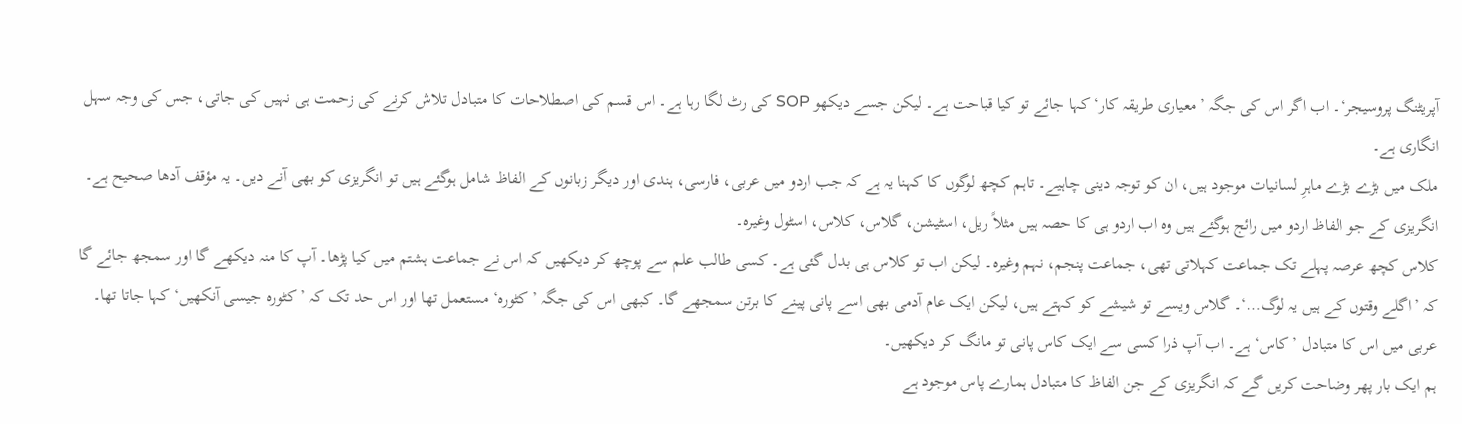آپریٹنگ پروسیجر‘۔ اب اگر اس کی جگہ ’معیاری طریقہ کار‘ کہا جائے تو کیا قباحت ہے۔ لیکن جسے دیکھو SOP کی رٹ لگا رہا ہے۔ اس قسم کی اصطلاحات کا متبادل تلاش کرنے کی زحمت ہی نہیں کی جاتی، جس کی وجہ سہل انگاری ہے۔
ملک میں بڑے بڑے ماہرِ لسانیات موجود ہیں، ان کو توجہ دینی چاہیے۔ تاہم کچھ لوگوں کا کہنا یہ ہے کہ جب اردو میں عربی، فارسی، ہندی اور دیگر زبانوں کے الفاظ شامل ہوگئے ہیں تو انگریزی کو بھی آنے دیں۔ یہ مؤقف آدھا صحیح ہے۔ انگریزی کے جو الفاظ اردو میں رائج ہوگئے ہیں وہ اب اردو ہی کا حصہ ہیں مثلاً ریل، اسٹیشن، گلاس، کلاس، اسٹول وغیرہ۔
کلاس کچھ عرصہ پہلے تک جماعت کہلاتی تھی، جماعت پنجم، نہم وغیرہ۔ لیکن اب تو کلاس ہی بدل گئی ہے۔ کسی طالب علم سے پوچھ کر دیکھیں کہ اس نے جماعت ہشتم میں کیا پڑھا۔ آپ کا منہ دیکھے گا اور سمجھ جائے گا کہ ’اگلے وقتوں کے ہیں یہ لوگ…‘۔ گلاس ویسے تو شیشے کو کہتے ہیں، لیکن ایک عام آدمی بھی اسے پانی پینے کا برتن سمجھے گا۔ کبھی اس کی جگہ ’کٹورہ‘ مستعمل تھا اور اس حد تک کہ ’کٹورہ جیسی آنکھیں‘ کہا جاتا تھا۔ عربی میں اس کا متبادل ’کاس‘ ہے۔ اب آپ ذرا کسی سے ایک کاس پانی تو مانگ کر دیکھیں۔
ہم ایک بار پھر وضاحت کریں گے کہ انگریزی کے جن الفاظ کا متبادل ہمارے پاس موجود ہے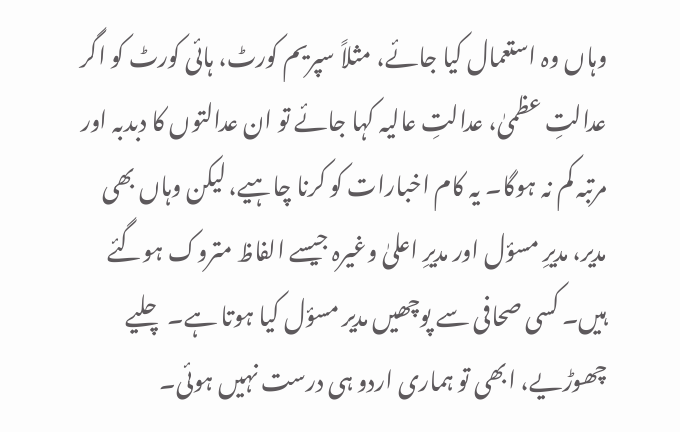وہاں وہ استعمال کیا جائے، مثلاً سپریم کورٹ، ہائی کورٹ کو اگر عدالتِ عظمیٰ، عدالتِ عالیہ کہا جائے تو ان عدالتوں کا دبدبہ اور مرتبہ کم نہ ہوگا۔ یہ کام اخبارات کو کرنا چاہیے، لیکن وہاں بھی مدیر، مدیرِ مسؤل اور مدیرِ اعلیٰ وغیرہ جیسے الفاظ متروک ہوگئے ہیں۔ کسی صحافی سے پوچھیں مدیر مسؤل کیا ہوتا ہے۔ چلیے چھوڑیے، ابھی تو ہماری اردو ہی درست نہیں ہوئی۔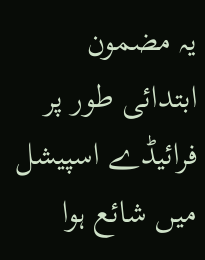یہ مضمون ابتدائی طور پر فرائیڈے اسپیشل میں شائع ہوا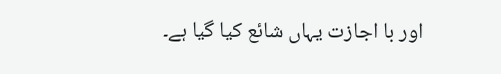اور با اجازت یہاں شائع کیا گیا ہے۔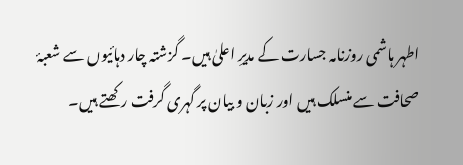اطہر ہاشمی روزنامہ جسارت کے مدیرِ اعلیٰ ہیں۔ گزشتہ چار دہائیوں سے شعبۂ صحافت سے منسلک ہیں اور زبان و بیان پر گہری گرفت رکھتے ہیں۔